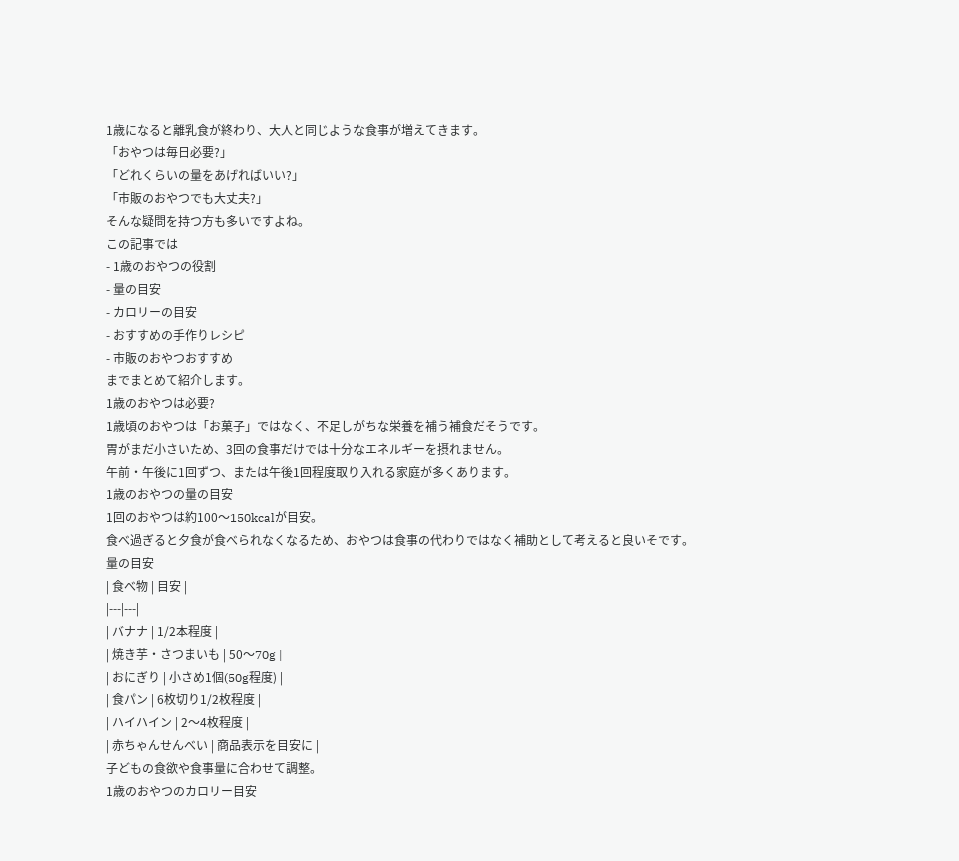1歳になると離乳食が終わり、大人と同じような食事が増えてきます。
「おやつは毎日必要?」
「どれくらいの量をあげればいい?」
「市販のおやつでも大丈夫?」
そんな疑問を持つ方も多いですよね。
この記事では
- 1歳のおやつの役割
- 量の目安
- カロリーの目安
- おすすめの手作りレシピ
- 市販のおやつおすすめ
までまとめて紹介します。
1歳のおやつは必要?
1歳頃のおやつは「お菓子」ではなく、不足しがちな栄養を補う補食だそうです。
胃がまだ小さいため、3回の食事だけでは十分なエネルギーを摂れません。
午前・午後に1回ずつ、または午後1回程度取り入れる家庭が多くあります。
1歳のおやつの量の目安
1回のおやつは約100〜150kcalが目安。
食べ過ぎると夕食が食べられなくなるため、おやつは食事の代わりではなく補助として考えると良いそです。
量の目安
| 食べ物 | 目安 |
|---|---|
| バナナ | 1/2本程度 |
| 焼き芋・さつまいも | 50〜70g |
| おにぎり | 小さめ1個(50g程度) |
| 食パン | 6枚切り1/2枚程度 |
| ハイハイン | 2〜4枚程度 |
| 赤ちゃんせんべい | 商品表示を目安に |
子どもの食欲や食事量に合わせて調整。
1歳のおやつのカロリー目安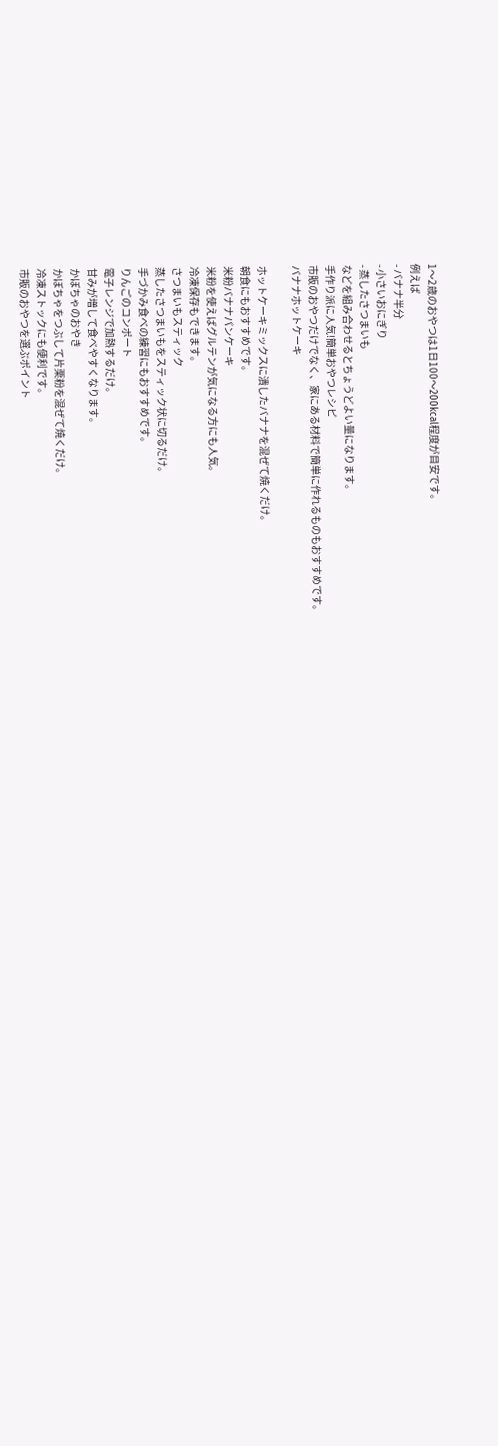1〜2歳のおやつは1日100〜200kcal程度が目安です。
例えば
- バナナ半分
- 小さいおにぎり
- 蒸したさつまいも
などを組み合わせるとちょうどよい量になります。
手作り派に人気!簡単おやつレシピ
市販のおやつだけでなく、家にある材料で簡単に作れるものもおすすめです。
バナナホットケーキ

ホットケーキミックスに潰したバナナを混ぜて焼くだけ。
朝食にもおすすめです。
米粉バナナパンケーキ
米粉を使えばグルテンが気になる方にも人気。
冷凍保存もできます。
さつまいもスティック
蒸したさつまいもをスティック状に切るだけ。
手づかみ食べの練習にもおすすめです。
りんごのコンポート
電子レンジで加熱するだけ。
甘みが増して食べやすくなります。
かぼちゃのおやき
かぼちゃをつぶして片栗粉を混ぜて焼くだけ。
冷凍ストックにも便利です。
市販のおやつを選ぶポイント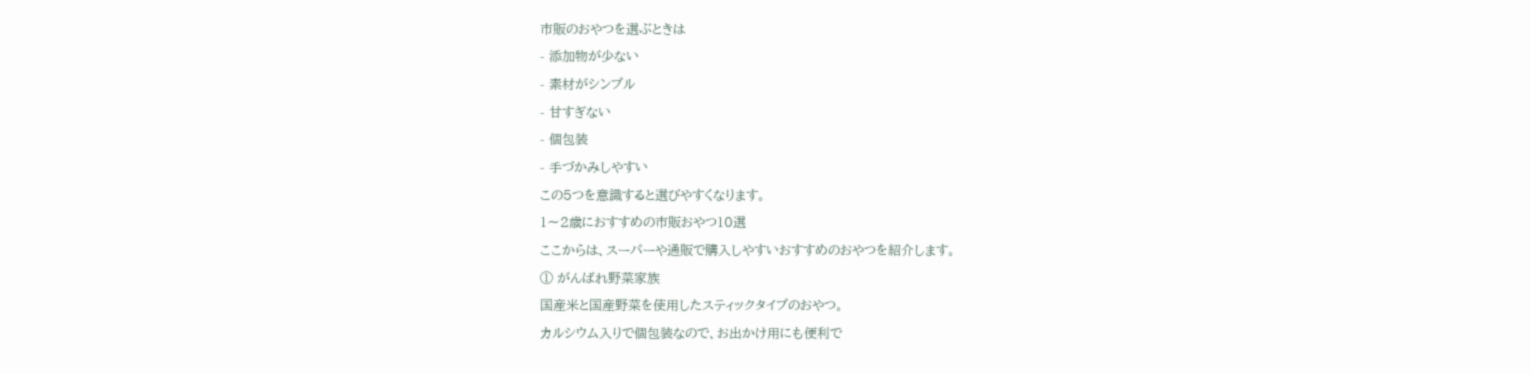市販のおやつを選ぶときは
- 添加物が少ない
- 素材がシンプル
- 甘すぎない
- 個包装
- 手づかみしやすい
この5つを意識すると選びやすくなります。
1〜2歳におすすめの市販おやつ10選
ここからは、スーパーや通販で購入しやすいおすすめのおやつを紹介します。
① がんばれ野菜家族
国産米と国産野菜を使用したスティックタイプのおやつ。
カルシウム入りで個包装なので、お出かけ用にも便利で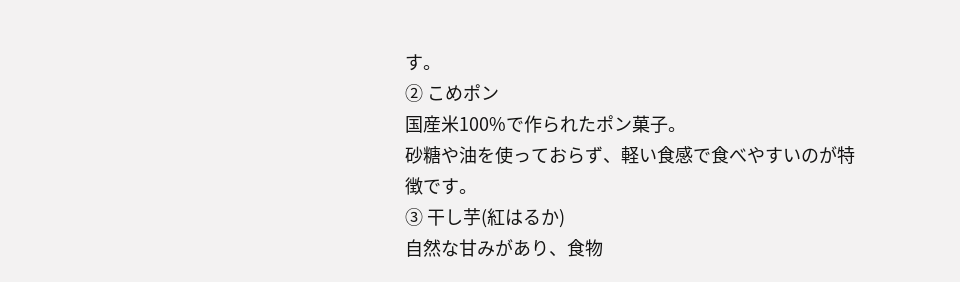す。
② こめポン
国産米100%で作られたポン菓子。
砂糖や油を使っておらず、軽い食感で食べやすいのが特徴です。
③ 干し芋(紅はるか)
自然な甘みがあり、食物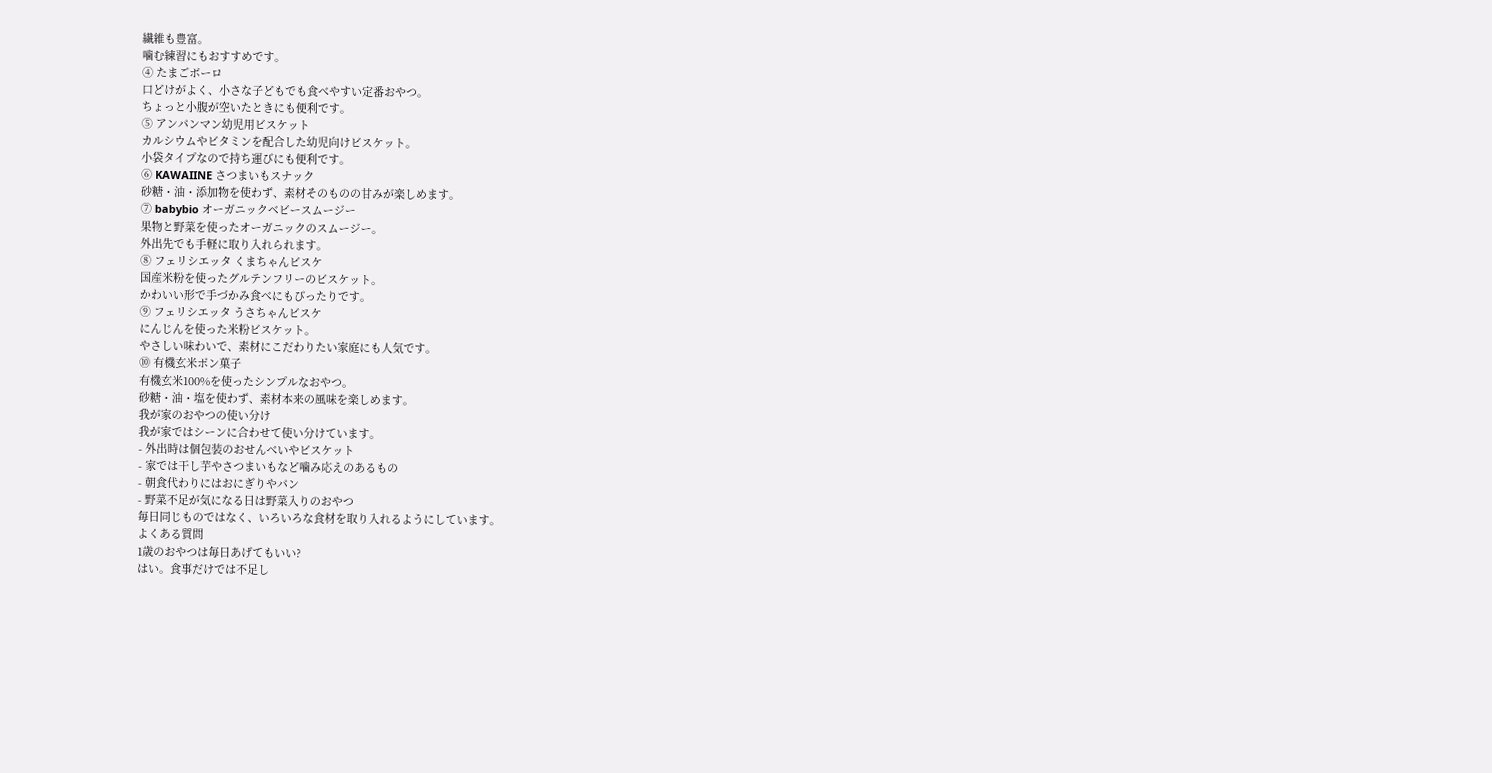繊維も豊富。
噛む練習にもおすすめです。
④ たまごボーロ
口どけがよく、小さな子どもでも食べやすい定番おやつ。
ちょっと小腹が空いたときにも便利です。
⑤ アンパンマン幼児用ビスケット
カルシウムやビタミンを配合した幼児向けビスケット。
小袋タイプなので持ち運びにも便利です。
⑥ KAWAIINE さつまいもスナック
砂糖・油・添加物を使わず、素材そのものの甘みが楽しめます。
⑦ babybio オーガニックベビースムージー
果物と野菜を使ったオーガニックのスムージー。
外出先でも手軽に取り入れられます。
⑧ フェリシエッタ くまちゃんビスケ
国産米粉を使ったグルテンフリーのビスケット。
かわいい形で手づかみ食べにもぴったりです。
⑨ フェリシエッタ うさちゃんビスケ
にんじんを使った米粉ビスケット。
やさしい味わいで、素材にこだわりたい家庭にも人気です。
⑩ 有機玄米ポン菓子
有機玄米100%を使ったシンプルなおやつ。
砂糖・油・塩を使わず、素材本来の風味を楽しめます。
我が家のおやつの使い分け
我が家ではシーンに合わせて使い分けています。
- 外出時は個包装のおせんべいやビスケット
- 家では干し芋やさつまいもなど噛み応えのあるもの
- 朝食代わりにはおにぎりやパン
- 野菜不足が気になる日は野菜入りのおやつ
毎日同じものではなく、いろいろな食材を取り入れるようにしています。
よくある質問
1歳のおやつは毎日あげてもいい?
はい。食事だけでは不足し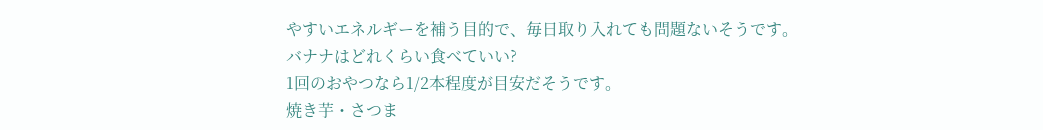やすいエネルギーを補う目的で、毎日取り入れても問題ないそうです。
バナナはどれくらい食べていい?
1回のおやつなら1/2本程度が目安だそうです。
焼き芋・さつま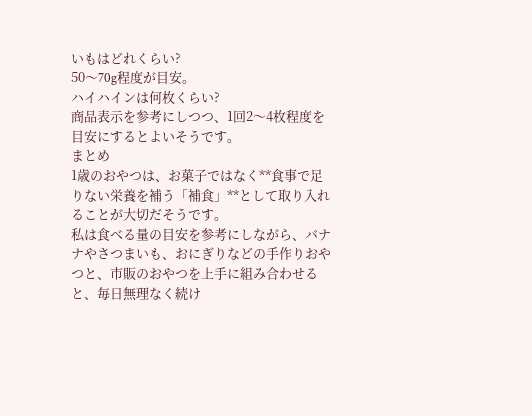いもはどれくらい?
50〜70g程度が目安。
ハイハインは何枚くらい?
商品表示を参考にしつつ、1回2〜4枚程度を目安にするとよいそうです。
まとめ
1歳のおやつは、お菓子ではなく**食事で足りない栄養を補う「補食」**として取り入れることが大切だそうです。
私は食べる量の目安を参考にしながら、バナナやさつまいも、おにぎりなどの手作りおやつと、市販のおやつを上手に組み合わせると、毎日無理なく続け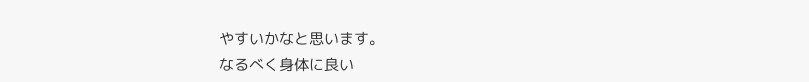やすいかなと思います。
なるべく身体に良い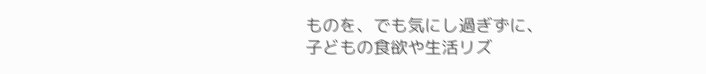ものを、でも気にし過ぎずに、
子どもの食欲や生活リズ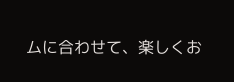ムに合わせて、楽しくお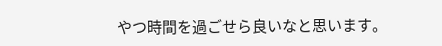やつ時間を過ごせら良いなと思います。